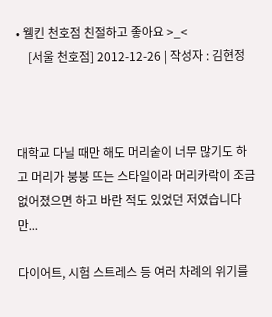• 웰킨 천호점 친절하고 좋아요 >_<
    [서울 천호점] 2012-12-26 | 작성자 : 김현정



대학교 다닐 때만 해도 머리숱이 너무 많기도 하고 머리가 붕붕 뜨는 스타일이라 머리카락이 조금 없어졌으면 하고 바란 적도 있었던 저였습니다만...

다이어트, 시험 스트레스 등 여러 차례의 위기를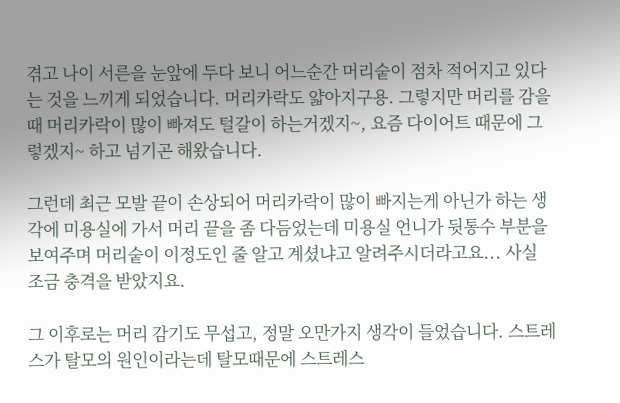겪고 나이 서른을 눈앞에 두다 보니 어느순간 머리숱이 점차 적어지고 있다는 것을 느끼게 되었습니다. 머리카락도 얇아지구용. 그렇지만 머리를 감을 때 머리카락이 많이 빠져도 털갈이 하는거겠지~, 요즘 다이어트 때문에 그렇겠지~ 하고 넘기곤 해왔습니다.

그런데 최근 모발 끝이 손상되어 머리카락이 많이 빠지는게 아닌가 하는 생각에 미용실에 가서 머리 끝을 좀 다듬었는데 미용실 언니가 뒷통수 부분을 보여주며 머리숱이 이정도인 줄 알고 계셨냐고 알려주시더라고요... 사실 조금 충격을 받았지요.

그 이후로는 머리 감기도 무섭고, 정말 오만가지 생각이 들었습니다. 스트레스가 탈모의 원인이라는데 탈모때문에 스트레스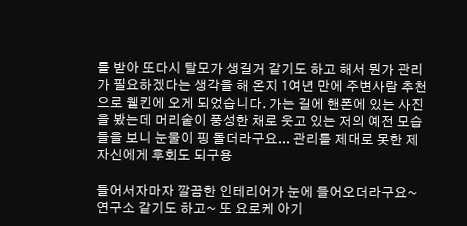를 받아 또다시 탈모가 생길거 같기도 하고 해서 뭔가 관리가 필요하겠다는 생각을 해 온지 1여년 만에 주변사람 추천으로 웰킨에 오게 되었습니다. 가는 길에 핸폰에 있는 사진을 봤는데 머리숱이 풍성한 채로 웃고 있는 저의 예전 모습들을 보니 눈물이 핑 돌더라구요... 관리를 제대로 못한 제 자신에게 후회도 되구용

들어서자마자 깔끔한 인테리어가 눈에 들어오더라구요~연구소 같기도 하고~ 또 요로케 아기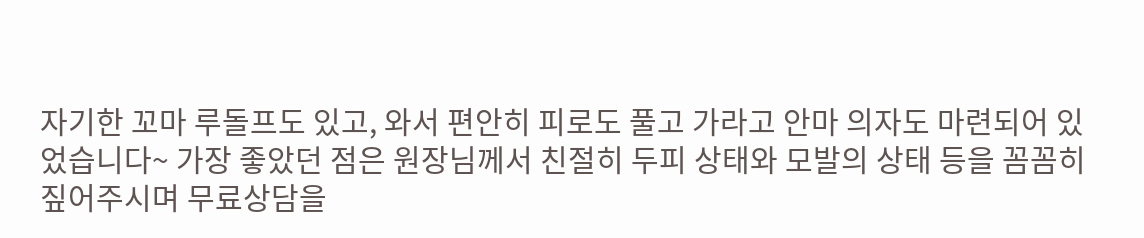자기한 꼬마 루돌프도 있고, 와서 편안히 피로도 풀고 가라고 안마 의자도 마련되어 있었습니다~ 가장 좋았던 점은 원장님께서 친절히 두피 상태와 모발의 상태 등을 꼼꼼히 짚어주시며 무료상담을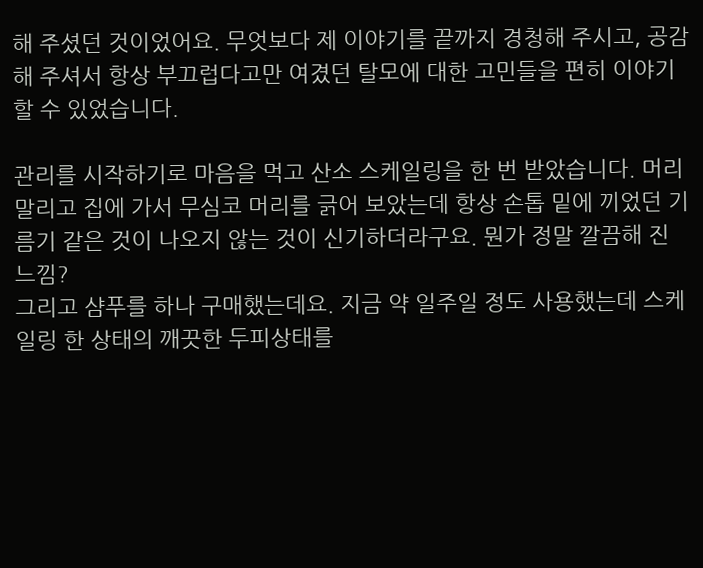해 주셨던 것이었어요. 무엇보다 제 이야기를 끝까지 경청해 주시고, 공감해 주셔서 항상 부끄럽다고만 여겼던 탈모에 대한 고민들을 편히 이야기 할 수 있었습니다.

관리를 시작하기로 마음을 먹고 산소 스케일링을 한 번 받았습니다. 머리 말리고 집에 가서 무심코 머리를 긁어 보았는데 항상 손톱 밑에 끼었던 기름기 같은 것이 나오지 않는 것이 신기하더라구요. 뭔가 정말 깔끔해 진 느낌?
그리고 샴푸를 하나 구매했는데요. 지금 약 일주일 정도 사용했는데 스케일링 한 상태의 깨끗한 두피상태를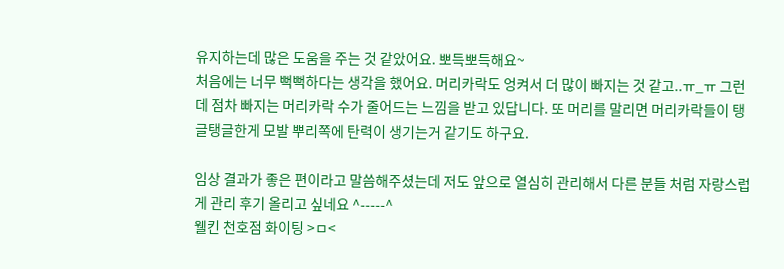유지하는데 많은 도움을 주는 것 같았어요. 뽀득뽀득해요~
처음에는 너무 뻑뻑하다는 생각을 했어요. 머리카락도 엉켜서 더 많이 빠지는 것 같고..ㅠ_ㅠ 그런데 점차 빠지는 머리카락 수가 줄어드는 느낌을 받고 있답니다. 또 머리를 말리면 머리카락들이 탱글탱글한게 모발 뿌리쪽에 탄력이 생기는거 같기도 하구요.

임상 결과가 좋은 편이라고 말씀해주셨는데 저도 앞으로 열심히 관리해서 다른 분들 처럼 자랑스럽게 관리 후기 올리고 싶네요 ^-----^
웰킨 천호점 화이팅 >ㅁ<